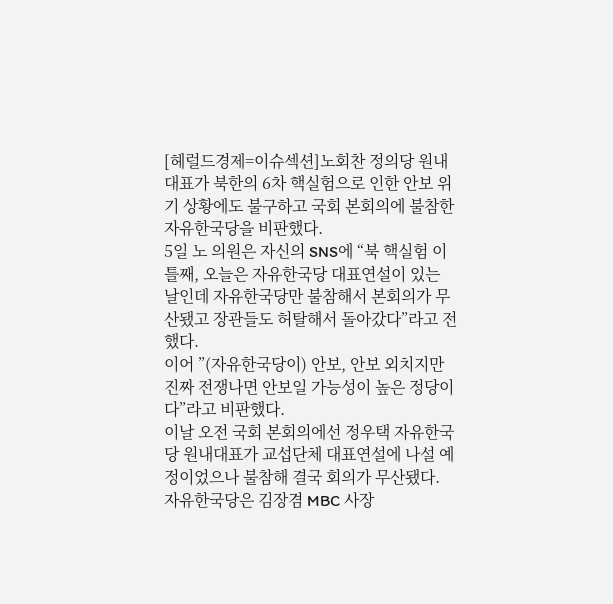[헤럴드경제=이슈섹션]노회찬 정의당 원내대표가 북한의 6차 핵실험으로 인한 안보 위기 상황에도 불구하고 국회 본회의에 불참한 자유한국당을 비판했다.
5일 노 의원은 자신의 SNS에 “북 핵실험 이틀째, 오늘은 자유한국당 대표연설이 있는 날인데 자유한국당만 불참해서 본회의가 무산됐고 장관들도 허탈해서 돌아갔다”라고 전했다.
이어 ”(자유한국당이) 안보, 안보 외치지만 진짜 전쟁나면 안보일 가능성이 높은 정당이다”라고 비판했다.
이날 오전 국회 본회의에선 정우택 자유한국당 원내대표가 교섭단체 대표연설에 나설 예정이었으나 불참해 결국 회의가 무산됐다. 자유한국당은 김장겸 MBC 사장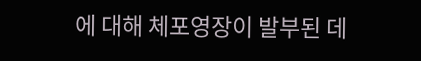에 대해 체포영장이 발부된 데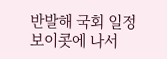반발해 국회 일정 보이콧에 나서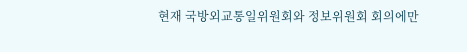현재 국방외교통일위원회와 정보위원회 회의에만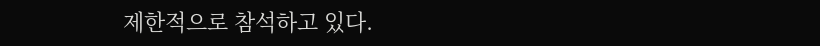제한적으로 참석하고 있다.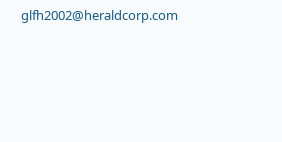glfh2002@heraldcorp.com